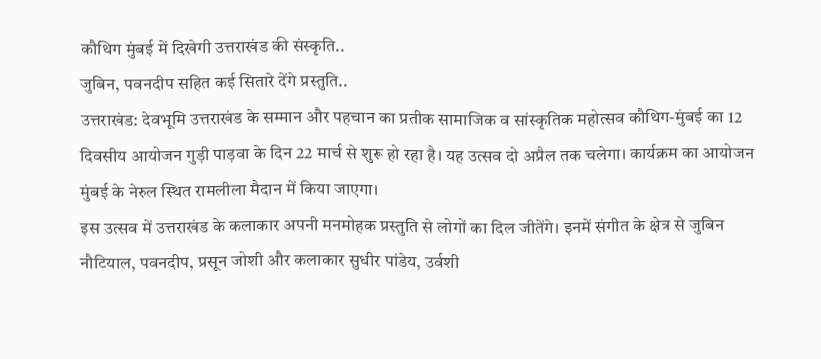कौथिग मुंबई में दिखेगी उत्तराखंड की संस्कृति..
जुबिन, पवनदीप सहित कई सितारे देंगे प्रस्तुति..
उत्तराखंड: देवभूमि उत्तराखंड के सम्मान और पहचान का प्रतीक सामाजिक व सांस्कृतिक महोत्सव कौथिग-मुंबई का 12 दिवसीय आयोजन गुड़ी पाड़वा के दिन 22 मार्च से शुरू हो रहा है। यह उत्सव दो अप्रैल तक चलेगा। कार्यक्रम का आयोजन मुंबई के नेरुल स्थित रामलीला मैदान में किया जाएगा।
इस उत्सव में उत्तराखंड के कलाकार अपनी मनमोहक प्रस्तुति से लोगों का दिल जीतेंगे। इनमें संगीत के क्षेत्र से जुबिन नौटियाल, पवनदीप, प्रसून जोशी और कलाकार सुधीर पांडेय, उर्वशी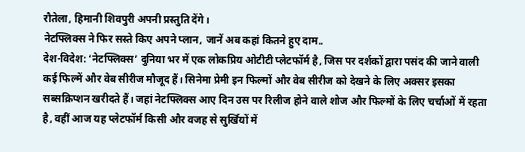रौतेला, हिमानी शिवपुरी अपनी प्रस्तुति देंगे।
नेटफ्लिक्स ने फिर सस्ते किए अपने प्लान, जानें अब कहां कितने हुए दाम..
देश-विदेश: ‘नेटफ्लिक्स’ दुनिया भर में एक लोकप्रिय ओटीटी प्लेटफॉर्म है, जिस पर दर्शकों द्वारा पसंद की जाने वाली कई फिल्में और वेब सीरीज मौजूद हैं। सिनेमा प्रेमी इन फिल्मों और वेब सीरीज को देखने के लिए अक्सर इसका सब्सक्रिप्शन खरीदते हैं। जहां नेटफ्लिक्स आए दिन उस पर रिलीज होने वाले शोज और फिल्मों के लिए चर्चाओं में रहता है, वहीं आज यह प्लेटफॉर्म किसी और वजह से सुर्खियों में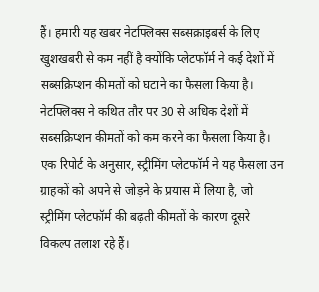हैं। हमारी यह खबर नेटफ्लिक्स सब्सक्राइबर्स के लिए खुशखबरी से कम नहीं है क्योंकि प्लेटफॉर्म ने कई देशों में सब्सक्रिप्शन कीमतों को घटाने का फैसला किया है।
नेटफ्लिक्स ने कथित तौर पर 30 से अधिक देशों में सब्सक्रिप्शन कीमतों को कम करने का फैसला किया है। एक रिपोर्ट के अनुसार, स्ट्रीमिंग प्लेटफॉर्म ने यह फैसला उन ग्राहकों को अपने से जोड़ने के प्रयास में लिया है, जो स्ट्रीमिंग प्लेटफॉर्म की बढ़ती कीमतों के कारण दूसरे विकल्प तलाश रहे हैं।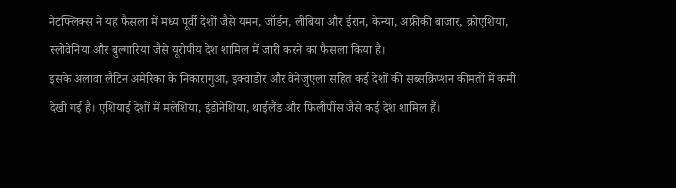नेटफ्लिक्स ने यह फैसला में मध्य पूर्वी देशों जैसे यमन, जॉर्डन, लीबिया और ईरान, केन्या, अफ्रीकी बाजार, क्रोएशिया, स्लोवेनिया और बुल्गारिया जैसे यूरोपीय देश शामिल में जारी करने का फैसला किया है।
इसके अलावा लैटिन अमेरिका के निकारागुआ, इक्वाडोर और वेनेजुएला सहित कई देशों की सब्सक्रिप्शन कीमतों में कमी देखी गई है। एशियाई देशों में मलेशिया, इंडोनेशिया, थाईलैंड और फिलीपींस जैसे कई देश शामिल हैं।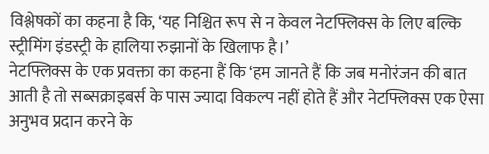विश्लेषकों का कहना है कि, ‘यह निश्चित रूप से न केवल नेटफ्लिक्स के लिए बल्कि स्ट्रीमिंग इंडस्ट्री के हालिया रुझानों के खिलाफ है।’
नेटफ्लिक्स के एक प्रवक्ता का कहना हैं कि ‘हम जानते हैं कि जब मनोरंजन की बात आती है तो सब्सक्राइबर्स के पास ज्यादा विकल्प नहीं होते हैं और नेटफ्लिक्स एक ऐसा अनुभव प्रदान करने के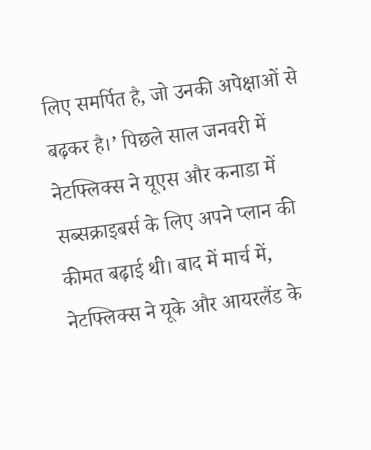लिए समर्पित है, जो उनकी अपेक्षाओं से बढ़कर है।’ पिछले साल जनवरी में नेटफ्लिक्स ने यूएस और कनाडा में सब्सक्राइबर्स के लिए अपने प्लान की कीमत बढ़ाई थी। बाद में मार्च में, नेटफ्लिक्स ने यूके और आयरलैंड के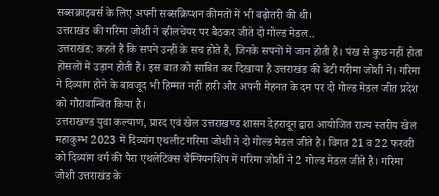सब्सक्राइबर्स के लिए अपनी सब्सक्रिप्शन कीमतों में भी बढ़ोतरी की थी।
उत्तराखंड की गरिमा जोशी ने व्हीलचेयर पर बैठकर जीते दो गोल्ड मेडल..
उत्तराखंड: कहते हैं कि सपने उन्हीं के सच होते हैं, जिनके सपनों में जान होती हैं। पंख से कुछ नहीं होता होंसलों में उड़ान होती हैं। इस बात को साबित कर दिखाया है उत्तराखंड की बेटी गरीमा जोशी ने। गरिमा ने दिव्यांग होने के बावजूद भी हिम्मत नहीं हारी और अपनी मेहनत के दम पर दो गोल्ड मेडल जीत प्रदेश को गौरावान्वित किया है।
उत्तराखण्ड युवा कल्याण, प्रारद एवं खेल उत्तराखण्ड शासन देहरादून द्वारा आयोजित राज्य स्तरीय खेल महाकुम्भ 2023 में दिव्यांग एथलीट गरिमा जोशी ने दो गोल्ड मेडल जीते है। विगत 21 व 22 फरवरी को दिव्यांग वर्ग की पैरा एथलेटिक्स चैम्पियनशिप में गरिमा जोशी ने 2 गोल्ड मेडल जीते है। गरिमा जोशी उत्तराखंड के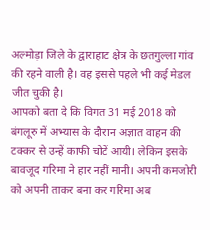अल्मोड़ा जिले के द्वाराहाट क्षेत्र के छतगुल्ला गांव की रहने वाली है। वह इससे पहले भी कई मेडल जीत चुकी है।
आपको बता दे कि विगत 31 मई 2018 को बंगलूरु में अभ्यास के दौरान अज्ञात वाहन की टक्कर से उन्हें काफी चोटें आयी। लेकिन इसके बावजूद गरिमा ने हार नहीं मानी। अपनी कमजोरी को अपनी ताकर बना कर गरिमा अब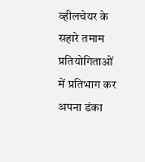व्हीलचेयर के सहारे तमाम प्रतियोगिताओं में प्रतिभाग कर अपना डंका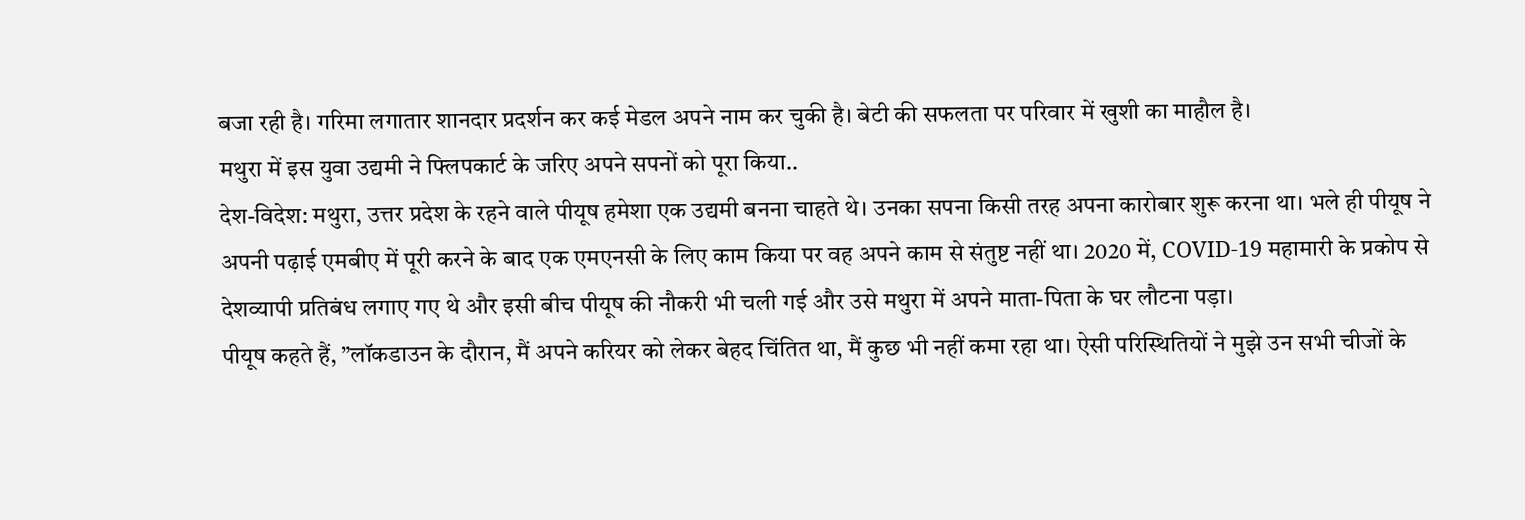बजा रही है। गरिमा लगातार शानदार प्रदर्शन कर कई मेडल अपने नाम कर चुकी है। बेटी की सफलता पर परिवार में खुशी का माहौल है।
मथुरा में इस युवा उद्यमी ने फ्लिपकार्ट के जरिए अपने सपनों को पूरा किया..
देश-विदेश: मथुरा, उत्तर प्रदेश के रहने वाले पीयूष हमेशा एक उद्यमी बनना चाहते थे। उनका सपना किसी तरह अपना कारोबार शुरू करना था। भले ही पीयूष ने अपनी पढ़ाई एमबीए में पूरी करने के बाद एक एमएनसी के लिए काम किया पर वह अपने काम से संतुष्ट नहीं था। 2020 में, COVID-19 महामारी के प्रकोप से देशव्यापी प्रतिबंध लगाए गए थे और इसी बीच पीयूष की नौकरी भी चली गई और उसे मथुरा में अपने माता-पिता के घर लौटना पड़ा।
पीयूष कहते हैं, ”लॉकडाउन के दौरान, मैं अपने करियर को लेकर बेहद चिंतित था, मैं कुछ भी नहीं कमा रहा था। ऐसी परिस्थितियों ने मुझे उन सभी चीजों के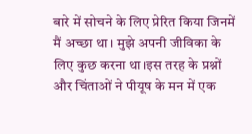बारे में सोचने के लिए प्रेरित किया जिनमें मैं अच्छा था। मुझे अपनी जीविका के लिए कुछ करना था।इस तरह के प्रश्नों और चिंताओं ने पीयूष के मन में एक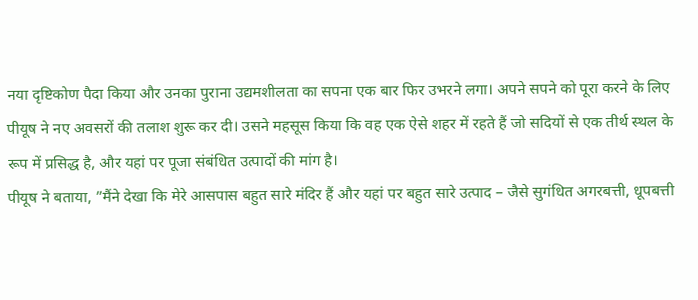नया दृष्टिकोण पैदा किया और उनका पुराना उद्यमशीलता का सपना एक बार फिर उभरने लगा। अपने सपने को पूरा करने के लिए पीयूष ने नए अवसरों की तलाश शुरू कर दी। उसने महसूस किया कि वह एक ऐसे शहर में रहते हैं जो सदियों से एक तीर्थ स्थल के रूप में प्रसिद्ध है, और यहां पर पूजा संबंधित उत्पादों की मांग है।
पीयूष ने बताया, ”मैंने देखा कि मेरे आसपास बहुत सारे मंदिर हैं और यहां पर बहुत सारे उत्पाद – जैसे सुगंधित अगरबत्ती, धूपबत्ती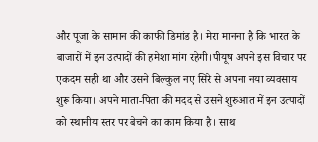और पूजा के सामान की काफी डिमांड है। मेरा मानना है कि भारत के बाजारों में इन उत्पादों की हमेशा मांग रहेगी।पीयूष अपने इस विचार पर एकदम सही था और उसने बिल्कुल नए सिरे से अपना नया व्यवसाय शुरू किया। अपने माता-पिता की मदद से उसने शुरुआत में इन उत्पादों को स्थानीय स्तर पर बेचने का काम किया है। साथ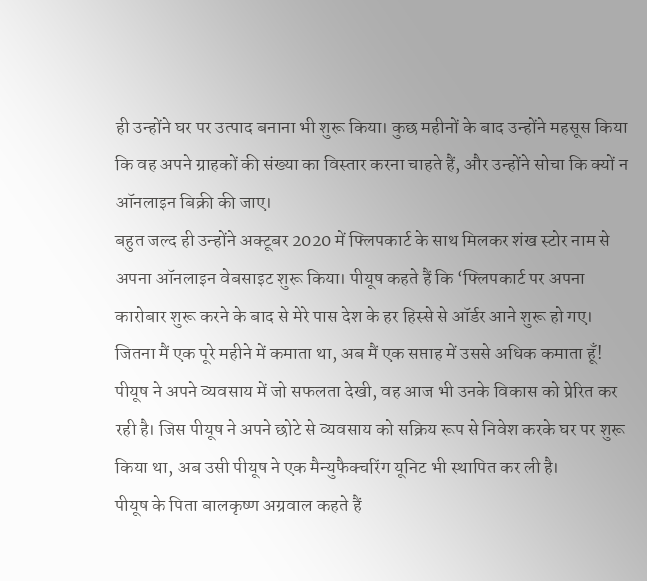ही उन्होंने घर पर उत्पाद बनाना भी शुरू किया। कुछ महीनों के बाद उन्होंने महसूस किया कि वह अपने ग्राहकों की संख्या का विस्तार करना चाहते हैं, और उन्होंने सोचा कि क्यों न ऑनलाइन बिक्री की जाए।
बहुत जल्द ही उन्होंने अक्टूबर 2020 में फ्लिपकार्ट के साथ मिलकर शंख स्टोर नाम से अपना ऑनलाइन वेबसाइट शुरू किया। पीयूष कहते हैं कि ‘फ्लिपकार्ट पर अपना कारोबार शुरू करने के बाद से मेरे पास देश के हर हिस्से से ऑर्डर आने शुरू हो गए। जितना मैं एक पूरे महीने में कमाता था, अब मैं एक सप्ताह में उससे अधिक कमाता हूँ! पीयूष ने अपने व्यवसाय में जो सफलता देखी, वह आज भी उनके विकास को प्रेरित कर रही है। जिस पीयूष ने अपने छोटे से व्यवसाय को सक्रिय रूप से निवेश करके घर पर शुरू किया था, अब उसी पीयूष ने एक मैन्युफैक्चरिंग यूनिट भी स्थापित कर ली है।
पीयूष के पिता बालकृष्ण अग्रवाल कहते हैं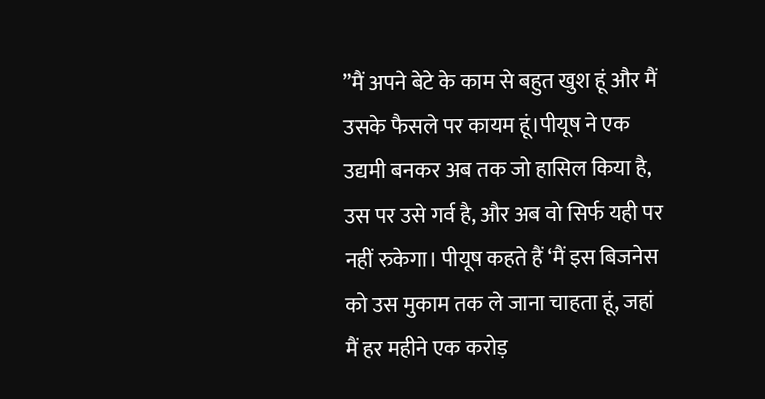”मैं अपने बेटे के काम से बहुत खुश हूं और मैं उसके फैसले पर कायम हूं।पीयूष ने एक उद्यमी बनकर अब तक जो हासिल किया है, उस पर उसे गर्व है, और अब वो सिर्फ यही पर नहीं रुकेगा। पीयूष कहते हैं ‘मैं इस बिजनेस को उस मुकाम तक ले जाना चाहता हूं, जहां मैं हर महीने एक करोड़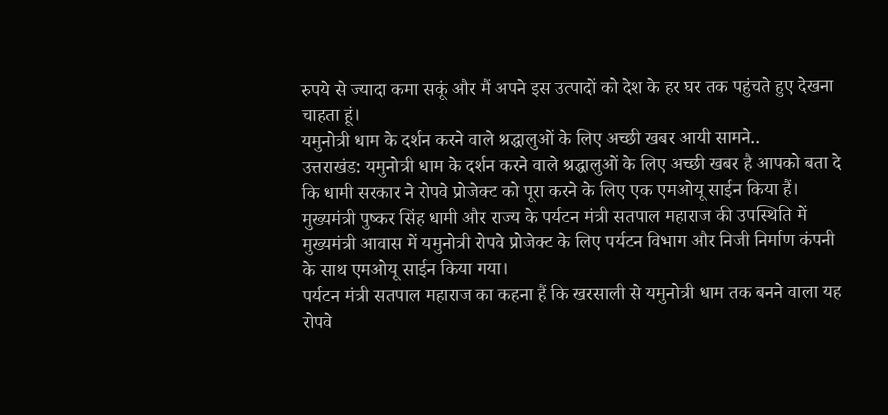रुपये से ज्यादा कमा सकूं और मैं अपने इस उत्पादों को देश के हर घर तक पहुंचते हुए देखना चाहता हूं।
यमुनोत्री धाम के दर्शन करने वाले श्रद्धालुओं के लिए अच्छी खबर आयी सामने..
उत्तराखंड: यमुनोत्री धाम के दर्शन करने वाले श्रद्धालुओं के लिए अच्छी खबर है आपको बता दे कि धामी सरकार ने रोपवे प्रोजेक्ट को पूरा करने के लिए एक एमओयू साईन किया हैं। मुख्यमंत्री पुष्कर सिंह धामी और राज्य के पर्यटन मंत्री सतपाल महाराज की उपस्थिति में मुख्यमंत्री आवास में यमुनोत्री रोपवे प्रोजेक्ट के लिए पर्यटन विभाग और निजी निर्माण कंपनी के साथ एमओयू साईन किया गया।
पर्यटन मंत्री सतपाल महाराज का कहना हैं कि खरसाली से यमुनोत्री धाम तक बनने वाला यह रोपवे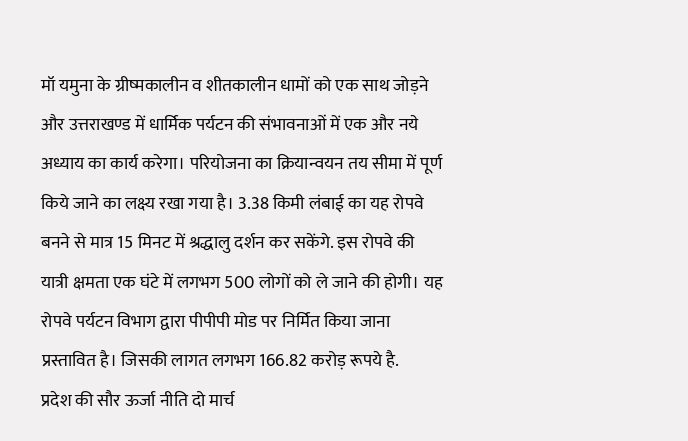मॉ यमुना के ग्रीष्मकालीन व शीतकालीन धामों को एक साथ जोड़ने और उत्तराखण्ड में धार्मिक पर्यटन की संभावनाओं में एक और नये अध्याय का कार्य करेगा। परियोजना का क्रियान्वयन तय सीमा में पूर्ण किये जाने का लक्ष्य रखा गया है। 3.38 किमी लंबाई का यह रोपवे बनने से मात्र 15 मिनट में श्रद्धालु दर्शन कर सकेंगे. इस रोपवे की यात्री क्षमता एक घंटे में लगभग 500 लोगों को ले जाने की होगी। यह रोपवे पर्यटन विभाग द्वारा पीपीपी मोड पर निर्मित किया जाना प्रस्तावित है। जिसकी लागत लगभग 166.82 करोड़ रूपये है.
प्रदेश की सौर ऊर्जा नीति दो मार्च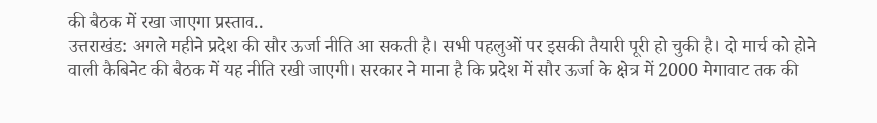की बैठक में रखा जाएगा प्रस्ताव..
उत्तराखंड: अगले महीने प्रदेश की सौर ऊर्जा नीति आ सकती है। सभी पहलुओं पर इसकी तैयारी पूरी हो चुकी है। दो मार्च को होने वाली कैबिनेट की बैठक में यह नीति रखी जाएगी। सरकार ने माना है कि प्रदेश में सौर ऊर्जा के क्षेत्र में 2000 मेगावाट तक की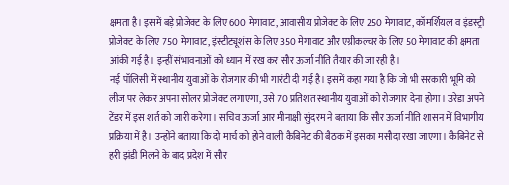क्षमता है। इसमें बड़े प्रोजेक्ट के लिए 600 मेगावाट, आवासीय प्रोजेक्ट के लिए 250 मेगावाट, कॉमर्शियल व इंडस्ट्री प्रोजेक्ट के लिए 750 मेगावाट, इंस्टीट्यूशंस के लिए 350 मेगावाट और एग्रीकल्चर के लिए 50 मेगावाट की क्षमता आंकी गई है। इन्हीं संभावनाओं को ध्यान में रख कर सौर ऊर्जा नीति तैयार की जा रही है।
नई पॉलिसी में स्थानीय युवाओं के रोजगार की भी गारंटी दी गई है। इसमें कहा गया है कि जो भी सरकारी भूमि को लीज पर लेकर अपना सोलर प्रोजेक्ट लगाएगा, उसे 70 प्रतिशत स्थानीय युवाओं को रोजगार देना होगा। उरेडा अपने टेंडर में इस शर्त को जारी करेगा। सचिव ऊर्जा आर मीनाक्षी सुंदरम ने बताया कि सौर ऊर्जा नीति शासन में विभागीय प्रक्रिया में है। उन्होंने बताया कि दो मार्च को होने वाली कैबिनेट की बैठक में इसका मसौदा रखा जाएगा। कैबिनेट से हरी झंडी मिलने के बाद प्रदेश में सौर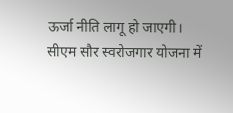ऊर्जा नीति लागू हो जाएगी।
सीएम सौर स्वरोजगार योजना में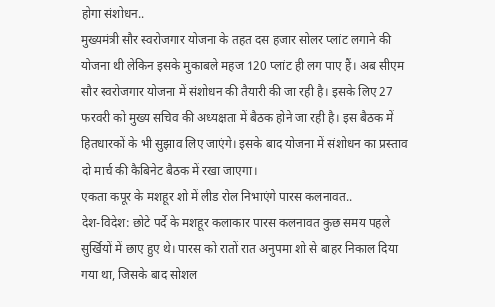होगा संशोधन..
मुख्यमंत्री सौर स्वरोजगार योजना के तहत दस हजार सोलर प्लांट लगाने की योजना थी लेकिन इसके मुकाबले महज 120 प्लांट ही लग पाए हैं। अब सीएम सौर स्वरोजगार योजना में संशोधन की तैयारी की जा रही है। इसके लिए 27 फरवरी को मुख्य सचिव की अध्यक्षता में बैठक होने जा रही है। इस बैठक में हितधारकों के भी सुझाव लिए जाएंगे। इसके बाद योजना में संशोधन का प्रस्ताव दो मार्च की कैबिनेट बैठक में रखा जाएगा।
एकता कपूर के मशहूर शो में लीड रोल निभाएंगे पारस कलनावत..
देश-विदेश: छोटे पर्दे के मशहूर कलाकार पारस कलनावत कुछ समय पहले सुर्खियों में छाए हुए थे। पारस को रातों रात अनुपमा शो से बाहर निकाल दिया गया था, जिसके बाद सोशल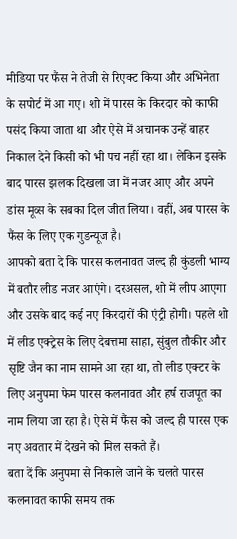मीडिया पर फैंस ने तेजी से रिएक्ट किया और अभिनेता के सपोर्ट में आ गए। शो में पारस के किरदार को काफी पसंद किया जाता था और ऐसे में अचानक उन्हें बाहर निकाल देने किसी को भी पच नहीं रहा था। लेकिन इसके बाद पारस झलक दिखला जा में नजर आए और अपने डांस मूव्स के सबका दिल जीत लिया। वहीं, अब पारस के फैंस के लिए एक गुडन्यूज है।
आपको बता दे कि पारस कलनावत जल्द ही कुंडली भाग्य में बतौर लीड नजर आएंगे। दरअसल, शो में लीप आएगा और उसके बाद कई नए किरदारों की एंट्री होगी। पहले शो में लीड एक्ट्रेस के लिए देबत्तमा साहा, सुंबुल तौकीर और सृष्टि जैन का नाम सामने आ रहा था, तो लीड एक्टर के लिए अनुपमा फेम पारस कलनावत और हर्ष राजपूत का नाम लिया जा रहा है। ऐसे में फैंस को जल्द ही पारस एक नए अवतार में देखने को मिल सकते हैं।
बता दें कि अनुपमा से निकाले जाने के चलते पारस कलनावत काफी समय तक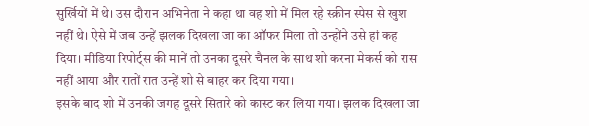सुर्खियों में थे। उस दौरान अभिनेता ने कहा था वह शो में मिल रहे स्क्रीन स्पेस से खुश नहीं थे। ऐसे में जब उन्हें झलक दिखला जा का ऑफर मिला तो उन्होंने उसे हां कह दिया। मीडिया रिपोर्ट्स की मानें तो उनका दूसरे चैनल के साथ शो करना मेकर्स को रास नहीं आया और रातों रात उन्हें शो से बाहर कर दिया गया।
इसके बाद शो में उनकी जगह दूसरे सितारे को कास्ट कर लिया गया। झलक दिखला जा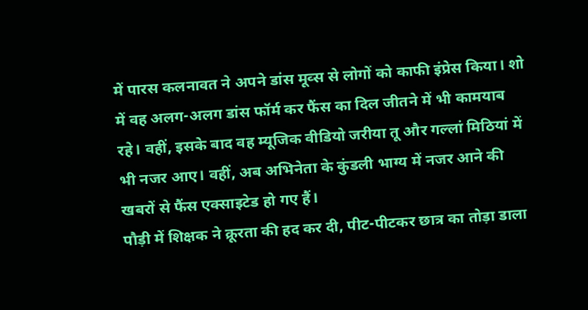में पारस कलनावत ने अपने डांस मूव्स से लोगों को काफी इंप्रेस किया। शो में वह अलग-अलग डांस फॉर्म कर फैंस का दिल जीतने में भी कामयाब रहे। वहीं, इसके बाद वह म्यूजिक वीडियो जरीया तू और गल्लां मिठियां में भी नजर आए। वहीं, अब अभिनेता के कुंडली भाग्य में नजर आने की खबरों से फैंस एक्साइटेड हो गए हैं।
पौड़ी में शिक्षक ने क्रूरता की हद कर दी, पीट-पीटकर छात्र का तोड़ा डाला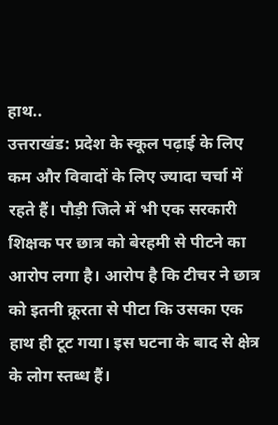हाथ..
उत्तराखंड: प्रदेश के स्कूल पढ़ाई के लिए कम और विवादों के लिए ज्यादा चर्चा में रहते हैं। पौड़ी जिले में भी एक सरकारी शिक्षक पर छात्र को बेरहमी से पीटने का आरोप लगा है। आरोप है कि टीचर ने छात्र को इतनी क्रूरता से पीटा कि उसका एक हाथ ही टूट गया। इस घटना के बाद से क्षेत्र के लोग स्तब्ध हैं।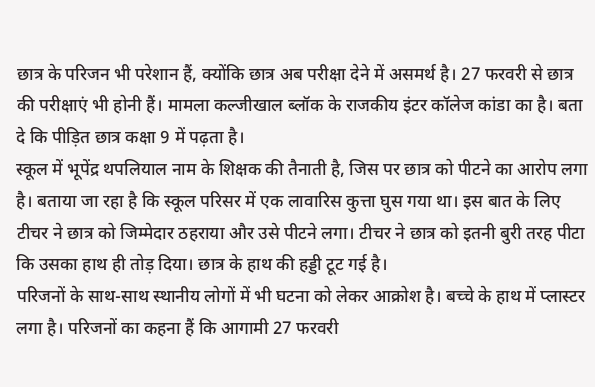छात्र के परिजन भी परेशान हैं, क्योंकि छात्र अब परीक्षा देने में असमर्थ है। 27 फरवरी से छात्र की परीक्षाएं भी होनी हैं। मामला कल्जीखाल ब्लॉक के राजकीय इंटर कॉलेज कांडा का है। बता दे कि पीड़ित छात्र कक्षा 9 में पढ़ता है।
स्कूल में भूपेंद्र थपलियाल नाम के शिक्षक की तैनाती है, जिस पर छात्र को पीटने का आरोप लगा है। बताया जा रहा है कि स्कूल परिसर में एक लावारिस कुत्ता घुस गया था। इस बात के लिए टीचर ने छात्र को जिम्मेदार ठहराया और उसे पीटने लगा। टीचर ने छात्र को इतनी बुरी तरह पीटा कि उसका हाथ ही तोड़ दिया। छात्र के हाथ की हड्डी टूट गई है।
परिजनों के साथ-साथ स्थानीय लोगों में भी घटना को लेकर आक्रोश है। बच्चे के हाथ में प्लास्टर लगा है। परिजनों का कहना हैं कि आगामी 27 फरवरी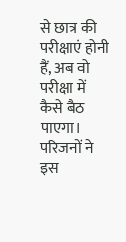से छात्र की परीक्षाएं होनी हैं, अब वो परीक्षा में कैसे बैठ पाएगा। परिजनों ने इस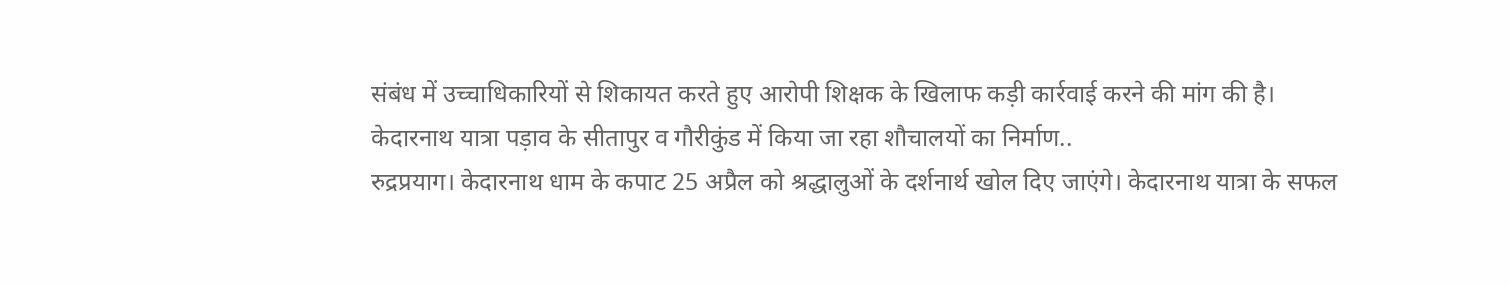संबंध में उच्चाधिकारियों से शिकायत करते हुए आरोपी शिक्षक के खिलाफ कड़ी कार्रवाई करने की मांग की है।
केदारनाथ यात्रा पड़ाव के सीतापुर व गौरीकुंड में किया जा रहा शौचालयों का निर्माण..
रुद्रप्रयाग। केदारनाथ धाम के कपाट 25 अप्रैल को श्रद्धालुओं के दर्शनार्थ खोल दिए जाएंगे। केदारनाथ यात्रा के सफल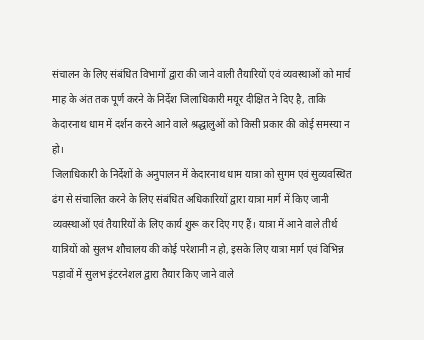संचालन के लिए संबंधित विभागों द्वारा की जाने वाली तैयारियों एवं व्यवस्थाओं को मार्च माह के अंत तक पूर्ण करने के निर्देश जिलाधिकारी मयूर दीक्षित ने दिए है, ताकि केदारनाथ धाम में दर्शन करने आने वाले श्रद्धालुओं को किसी प्रकार की कोई समस्या न हो।
जिलाधिकारी के निर्देशों के अनुपालन में केदारनाथ धाम यात्रा को सुगम एवं सुव्यवस्थित ढंग से संचालित करने के लिए संबंधित अधिकारियों द्वारा यात्रा मार्ग में किए जानी व्यवस्थाओं एवं तैयारियों के लिए कार्य शुरू कर दिए गए हैं। यात्रा में आने वाले तीर्थ यात्रियों को सुलभ शौचालय की कोई परेशानी न हो, इसके लिए यात्रा मार्ग एवं विभिन्न पड़ावों में सुलभ इंटरनेशल द्वारा तैयार किए जाने वाले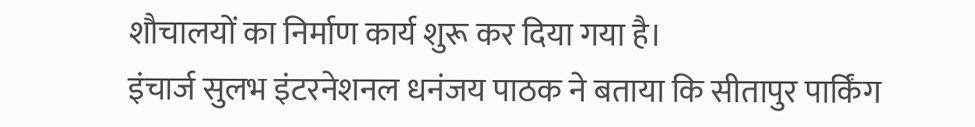शौचालयों का निर्माण कार्य शुरू कर दिया गया है।
इंचार्ज सुलभ इंटरनेशनल धनंजय पाठक ने बताया कि सीतापुर पार्किंग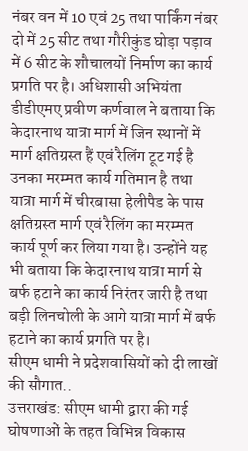नंबर वन में 10 एवं 25 तथा पार्किंग नंबर दो में 25 सीट तथा गौरीकुंड घोड़ा पड़ाव में 6 सीट के शौचालयों निर्माण का कार्य प्रगति पर है। अधिशासी अभियंता डीडीएमए प्रवीण कर्णवाल ने बताया कि केदारनाथ यात्रा मार्ग में जिन स्थानों में मार्ग क्षतिग्रस्त हैं एवं रैलिंग टूट गई है उनका मरम्मत कार्य गतिमान है तथा यात्रा मार्ग में चीरबासा हेलीपैड के पास क्षतिग्रस्त मार्ग एवं रैलिंग का मरम्मत कार्य पूर्ण कर लिया गया है। उन्होंने यह भी बताया कि केदारनाथ यात्रा मार्ग से बर्फ हटाने का कार्य निरंतर जारी है तथा बड़ी लिनचोली के आगे यात्रा मार्ग में बर्फ हटाने का कार्य प्रगति पर है।
सीएम धामी ने प्रदेशवासियों को दी लाखों की सौगात..
उत्तराखंड: सीएम धामी द्वारा की गई घोषणाओं के तहत विभिन्न विकास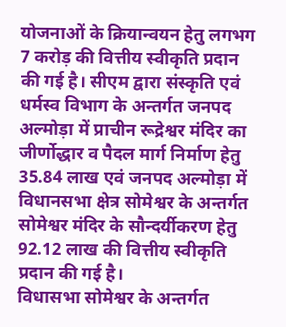योजनाओं के क्रियान्वयन हेतु लगभग 7 करोड़ की वित्तीय स्वीकृति प्रदान की गई है। सीएम द्वारा संस्कृति एवं धर्मस्व विभाग के अन्तर्गत जनपद अल्मोड़ा में प्राचीन रूद्रेश्वर मंदिर का जीर्णोद्धार व पैदल मार्ग निर्माण हेतु 35.84 लाख एवं जनपद अल्मोड़ा में विधानसभा क्षेत्र सोमेश्वर के अन्तर्गत सोमेश्वर मंदिर के सौन्दर्यीकरण हेतु 92.12 लाख की वित्तीय स्वीकृति प्रदान की गई है।
विधासभा सोमेश्वर के अन्तर्गत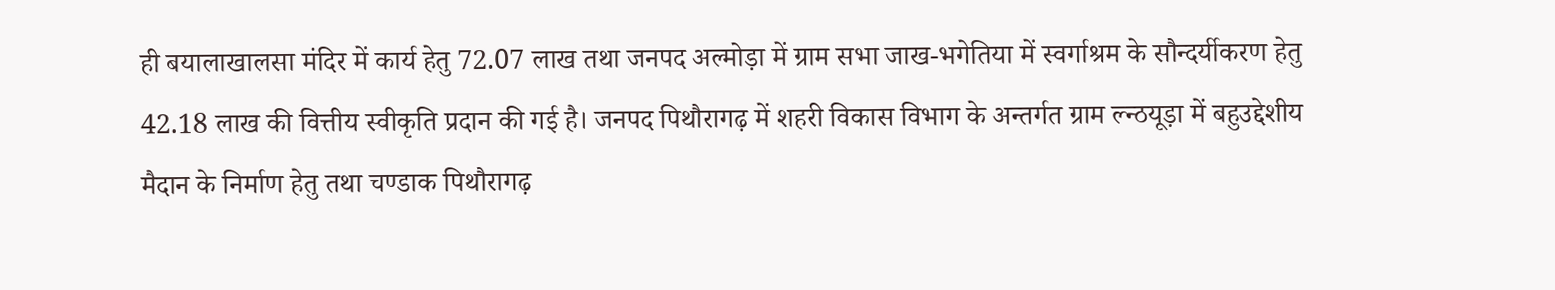ही बयालाखालसा मंदिर में कार्य हेतु 72.07 लाख तथा जनपद अल्मोड़ा में ग्राम सभा जाख-भगेतिया में स्वर्गाश्रम के सौन्दर्यीकरण हेतु 42.18 लाख की वित्तीय स्वीकृति प्रदान की गई है। जनपद पिथौरागढ़ में शहरी विकास विभाग के अन्तर्गत ग्राम ल्न्ठयूड़ा में बहुउद्देशीय मैदान के निर्माण हेतु तथा चण्डाक पिथौरागढ़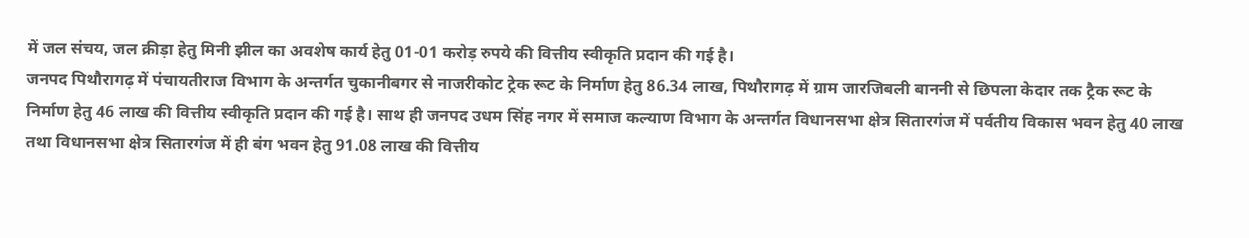में जल संचय, जल क्रीड़ा हेतु मिनी झील का अवशेष कार्य हेतु 01-01 करोड़ रुपये की वित्तीय स्वीकृति प्रदान की गई है।
जनपद पिथौरागढ़ में पंचायतीराज विभाग के अन्तर्गत चुकानीबगर से नाजरीकोट ट्रेक रूट के निर्माण हेतु 86.34 लाख, पिथौरागढ़ में ग्राम जारजिबली बाननी से छिपला केदार तक ट्रैक रूट के निर्माण हेतु 46 लाख की वित्तीय स्वीकृति प्रदान की गई है। साथ ही जनपद उधम सिंह नगर में समाज कल्याण विभाग के अन्तर्गत विधानसभा क्षेत्र सितारगंज में पर्वतीय विकास भवन हेतु 40 लाख तथा विधानसभा क्षेत्र सितारगंज में ही बंग भवन हेतु 91.08 लाख की वित्तीय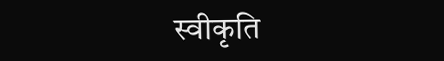स्वीकृति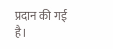प्रदान की गई है।